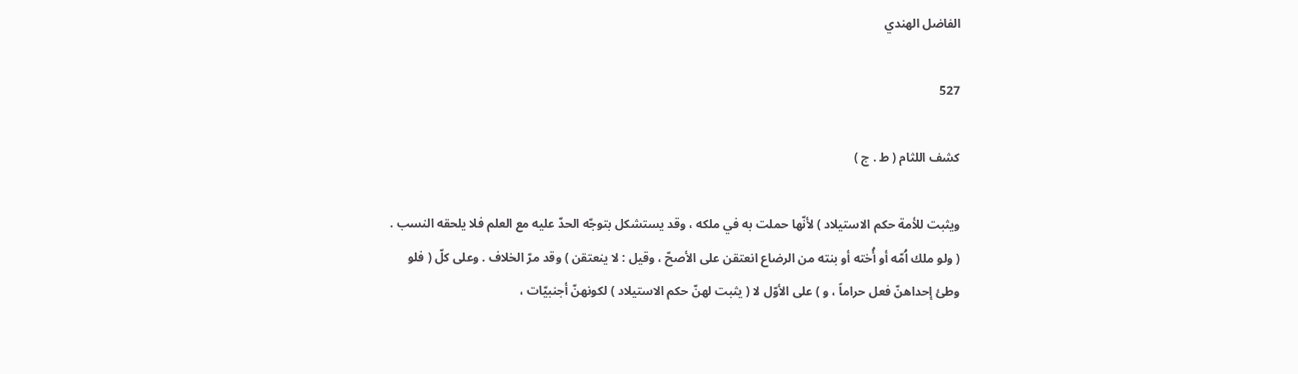الفاضل الهندي

527

كشف اللثام ( ط . ج )

ويثبت للأمة حكم الاستيلاد ) لأنّها حملت به في ملكه ، وقد يستشكل بتوجّه الحدّ عليه مع العلم فلا يلحقه النسب . ( ولو ملك اُمّه أو أُخته أو بنته من الرضاع انعتقن على الأصحّ ، وقيل : لا ينعتقن ) وقد مرّ الخلاف . وعلى كلّ ( فلو وطئ إحداهنّ فعل حراماً ، و ) على الأوّل لا ( يثبت لهنّ حكم الاستيلاد ) لكونهنّ أجنبيّات ،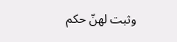وثبت لهنّ حكم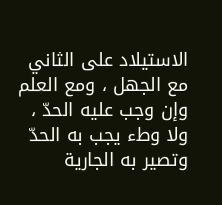الاستيلاد على الثاني مع الجهل ، ومع العلم وإن وجب عليه الحدّ ، ولا وطء يجب به الحدّ وتصير به الجارية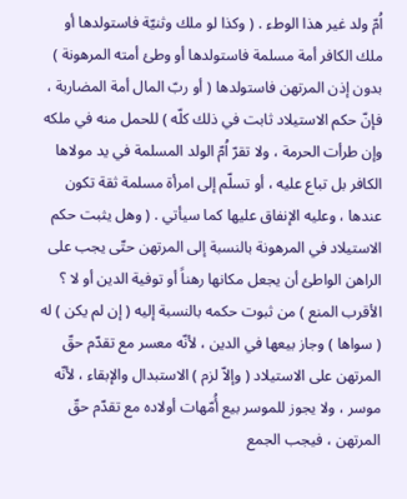اُمّ ولد غير هذا الوطء . ( وكذا لو ملك وثنيّة فاستولدها أو ملك الكافر أمة مسلمة فاستولدها أو وطئ أمته المرهونة ) بدون إذن المرتهن فاستولدها ( أو ربّ المال أمة المضاربة ، فإنّ حكم الاستيلاد ثابت في ذلك كلّه ) للحمل منه في ملكه وإن طرأت الحرمة ، ولا تقرّ اُمّ الولد المسلمة في يد مولاها الكافر بل تباع عليه ، أو تسلّم إلى امرأة مسلمة ثقة تكون عندها ، وعليه الإنفاق عليها كما سيأتي . ( وهل يثبت حكم الاستيلاد في المرهونة بالنسبة إلى المرتهن حتّى يجب على الراهن الواطئ أن يجعل مكانها رهناً أو توفية الدين أو لا ؟ الأقرب المنع ) من ثبوت حكمه بالنسبة إليه ( إن لم يكن ) له ( سواها ) وجاز بيعها في الدين ، لأنّه معسر مع تقدّم حقّ المرتهن على الاستيلاد ( وإلاّ لزم ) الاستبدال والإبقاء ، لأنّه موسر ، ولا يجوز للموسر بيع أُمّهات أولاده مع تقدّم حقّ المرتهن ، فيجب الجمع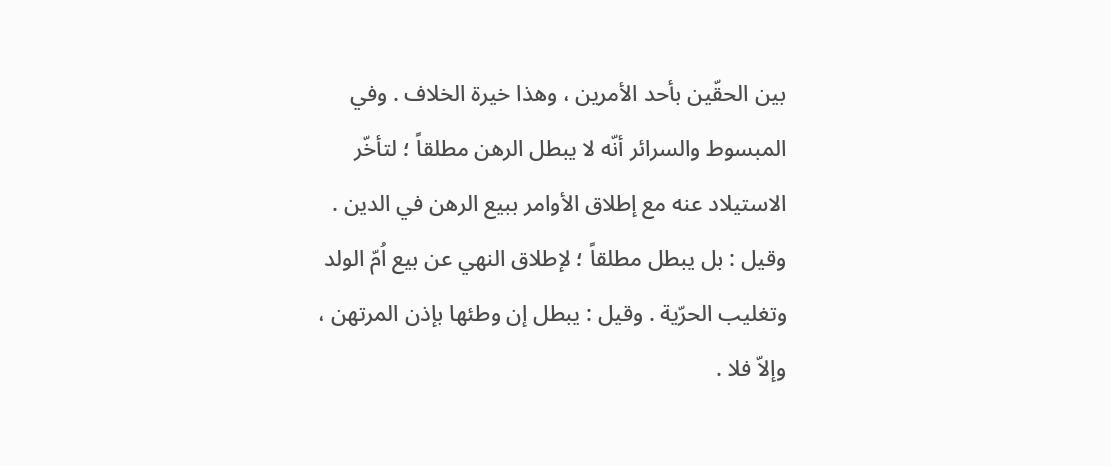بين الحقّين بأحد الأمرين ، وهذا خيرة الخلاف . وفي المبسوط والسرائر أنّه لا يبطل الرهن مطلقاً ؛ لتأخّر الاستيلاد عنه مع إطلاق الأوامر ببيع الرهن في الدين . وقيل : بل يبطل مطلقاً ؛ لإطلاق النهي عن بيع اُمّ الولد وتغليب الحرّية . وقيل : يبطل إن وطئها بإذن المرتهن ، وإلاّ فلا .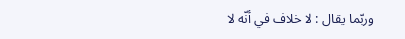وربّما يقال : لا خلاف في أنّه لا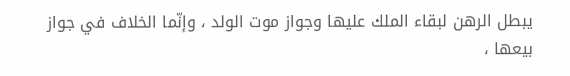يبطل الرهن لبقاء الملك عليها وجواز موت الولد ، وإنّما الخلاف في جواز بيعها ،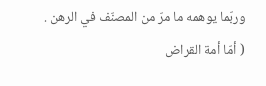وربّما يوهمه ما مرّ من المصنّف في الرهن . ( أمّا أمة القراض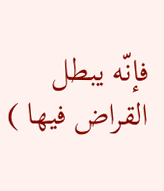فإنّه يبطل القراض فيها )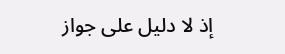إذ لا دليل على جواز